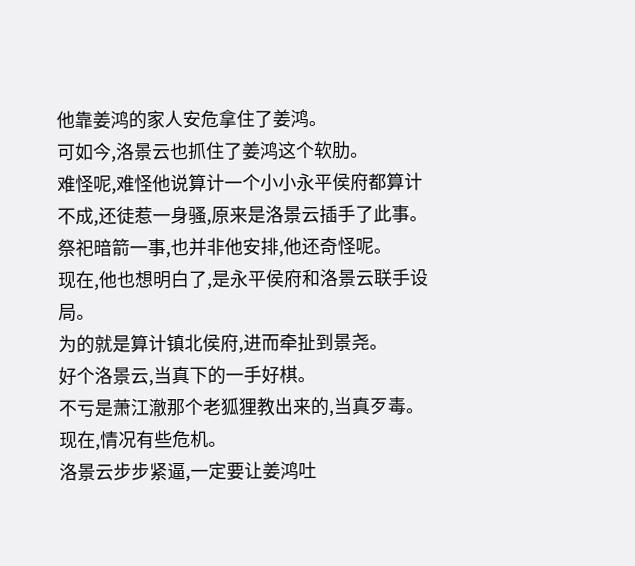他靠姜鸿的家人安危拿住了姜鸿。
可如今,洛景云也抓住了姜鸿这个软肋。
难怪呢,难怪他说算计一个小小永平侯府都算计不成,还徒惹一身骚,原来是洛景云插手了此事。
祭祀暗箭一事,也并非他安排,他还奇怪呢。
现在,他也想明白了,是永平侯府和洛景云联手设局。
为的就是算计镇北侯府,进而牵扯到景尧。
好个洛景云,当真下的一手好棋。
不亏是萧江澈那个老狐狸教出来的,当真歹毒。
现在,情况有些危机。
洛景云步步紧逼,一定要让姜鸿吐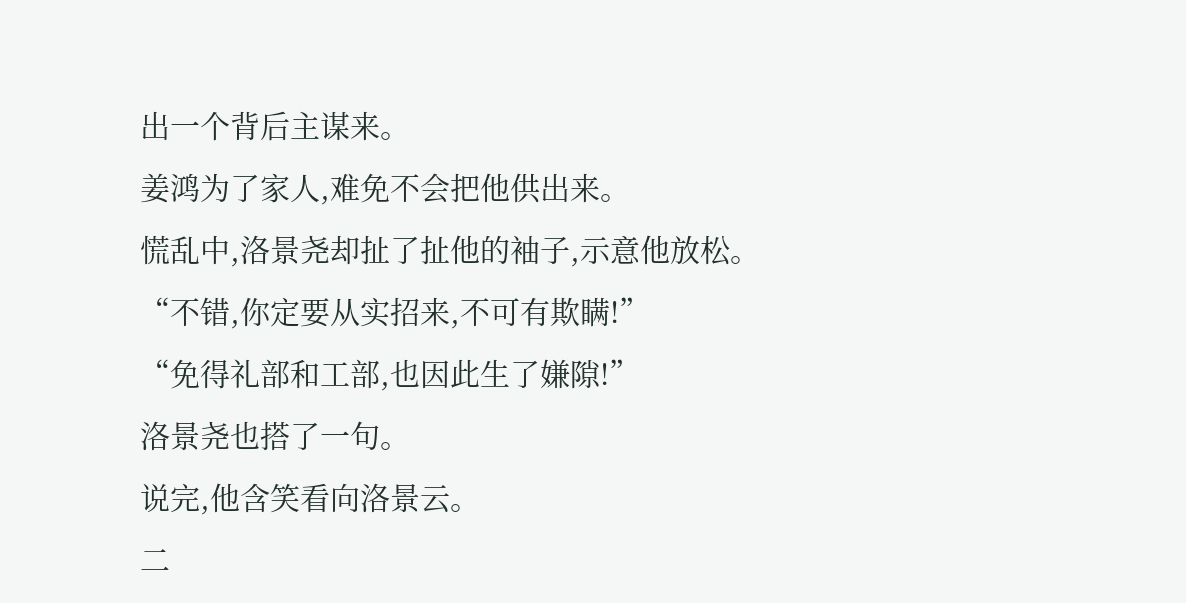出一个背后主谋来。
姜鸿为了家人,难免不会把他供出来。
慌乱中,洛景尧却扯了扯他的袖子,示意他放松。
“不错,你定要从实招来,不可有欺瞒!”
“免得礼部和工部,也因此生了嫌隙!”
洛景尧也搭了一句。
说完,他含笑看向洛景云。
二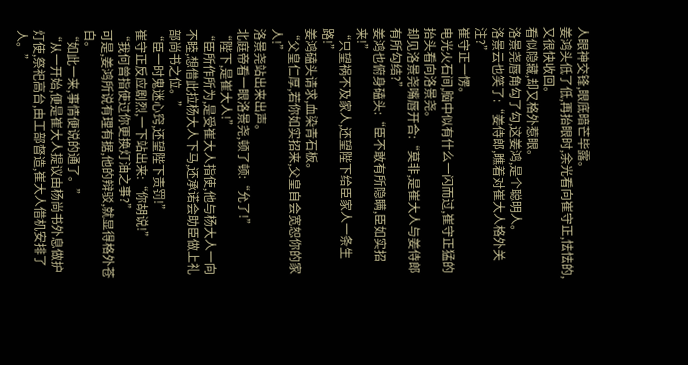人眼神交锋,眼底暗芒毕露。
姜鸿头低了低,再抬眼时,余光看向崔守正,怯怯的,又很快收回。
看似隐藏,却又格外惹眼。
洛景尧唇角勾了勾,这姜鸿,是个聪明人。
洛景云也笑了:“姜侍郎,瞧着对崔大人格外关注?”
崔守正一愣。
电光火石间,脑中似有什么一闪而过,崔守正猛的抬头看向洛景尧。
却见洛景尧嘴唇开合:“莫非,是崔大人与姜侍郎有所勾结?”
姜鸿也俯身磕头:“臣不敢有所隐瞒,臣如实招来!”
“只望祸不及家人,还望陛下给臣家人一条生路!”
姜鸿磕头请求,血染青石板。
“父皇仁厚,若你如实招来,父皇自会宽恕你的家人!”
洛景尧站出来出声。
北庭帝看一眼洛景尧,顿了顿:“允了!”
“陛下,是崔大人!”
“臣所作所为,是受崔大人指使,他与杨大人一向不睦,想借此拉杨大人下马,还承诺会助臣做上礼部尚书之位。”
“臣一时鬼迷心窍,还望陛下责罚!”
崔守正反应剧烈,一下站出来:“你胡说!”
“我何曾指使过你更换灯油之事?”
可是,姜鸿所说有理有据,他的辩驳,就显得格外苍白。
“如此一来,事情便说的通了。”
“从一开始,便是崔大人提议由杨尚书外息做护灯使,祭祀高台,由工部督造,崔大人借机安排了人。”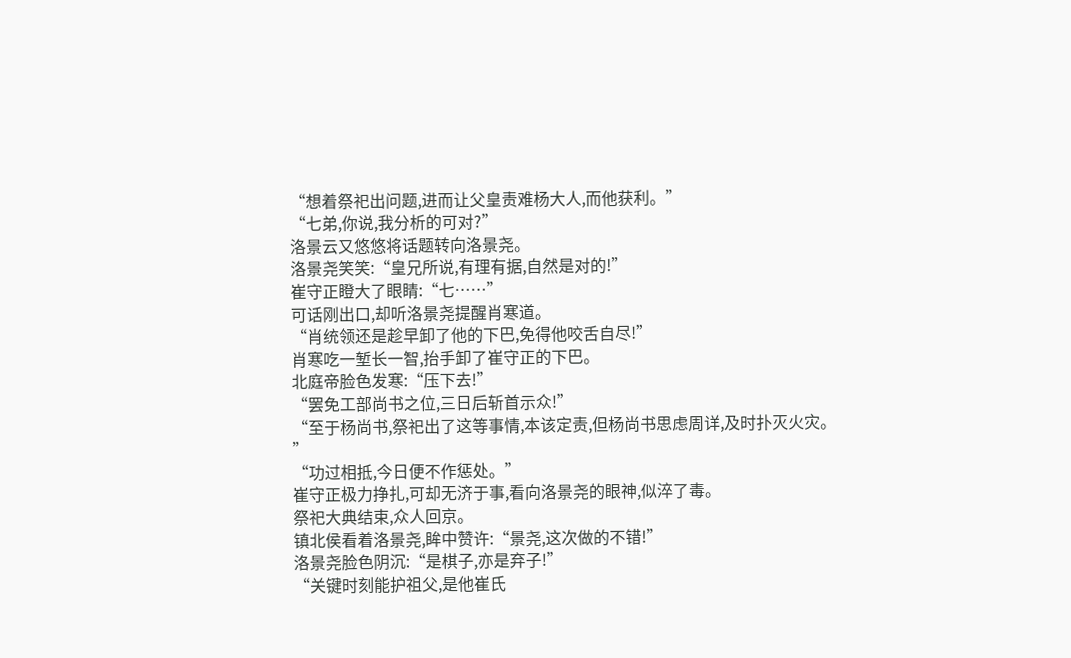“想着祭祀出问题,进而让父皇责难杨大人,而他获利。”
“七弟,你说,我分析的可对?”
洛景云又悠悠将话题转向洛景尧。
洛景尧笑笑:“皇兄所说,有理有据,自然是对的!”
崔守正瞪大了眼睛:“七……”
可话刚出口,却听洛景尧提醒肖寒道。
“肖统领还是趁早卸了他的下巴,免得他咬舌自尽!”
肖寒吃一堑长一智,抬手卸了崔守正的下巴。
北庭帝脸色发寒:“压下去!”
“罢免工部尚书之位,三日后斩首示众!”
“至于杨尚书,祭祀出了这等事情,本该定责,但杨尚书思虑周详,及时扑灭火灾。
”
“功过相抵,今日便不作惩处。”
崔守正极力挣扎,可却无济于事,看向洛景尧的眼神,似淬了毒。
祭祀大典结束,众人回京。
镇北侯看着洛景尧,眸中赞许:“景尧,这次做的不错!”
洛景尧脸色阴沉:“是棋子,亦是弃子!”
“关键时刻能护祖父,是他崔氏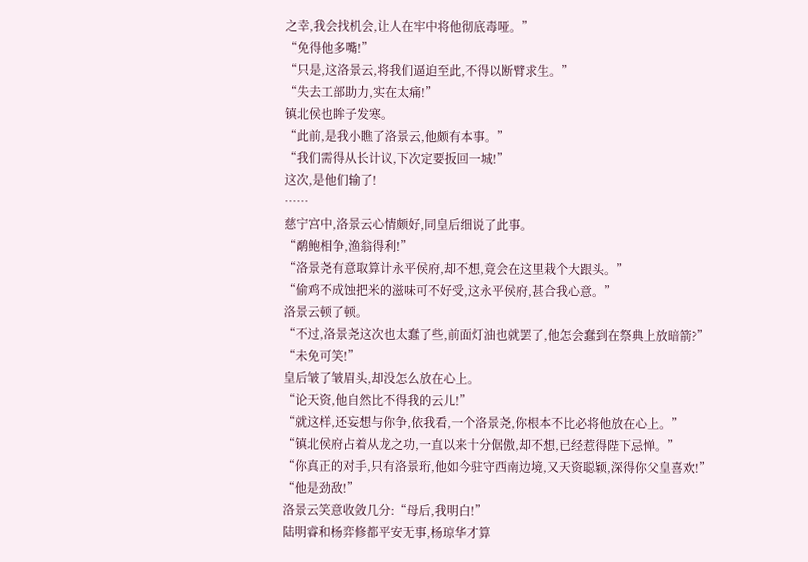之幸,我会找机会,让人在牢中将他彻底毒哑。”
“免得他多嘴!”
“只是,这洛景云,将我们逼迫至此,不得以断臂求生。”
“失去工部助力,实在太痛!”
镇北侯也眸子发寒。
“此前,是我小瞧了洛景云,他颇有本事。”
“我们需得从长计议,下次定要扳回一城!”
这次,是他们输了!
……
慈宁宫中,洛景云心情颇好,同皇后细说了此事。
“鹬鲍相争,渔翁得利!”
“洛景尧有意取算计永平侯府,却不想,竟会在这里栽个大跟头。”
“偷鸡不成蚀把米的滋味可不好受,这永平侯府,甚合我心意。”
洛景云顿了顿。
“不过,洛景尧这次也太蠢了些,前面灯油也就罢了,他怎会蠢到在祭典上放暗箭?”
“未免可笑!”
皇后皱了皱眉头,却没怎么放在心上。
“论天资,他自然比不得我的云儿!”
“就这样,还妄想与你争,依我看,一个洛景尧,你根本不比必将他放在心上。”
“镇北侯府占着从龙之功,一直以来十分倨傲,却不想,已经惹得陛下忌惮。”
“你真正的对手,只有洛景珩,他如今驻守西南边境,又天资聪颖,深得你父皇喜欢!”
“他是劲敌!”
洛景云笑意收敛几分:“母后,我明白!”
陆明睿和杨弈修都平安无事,杨琼华才算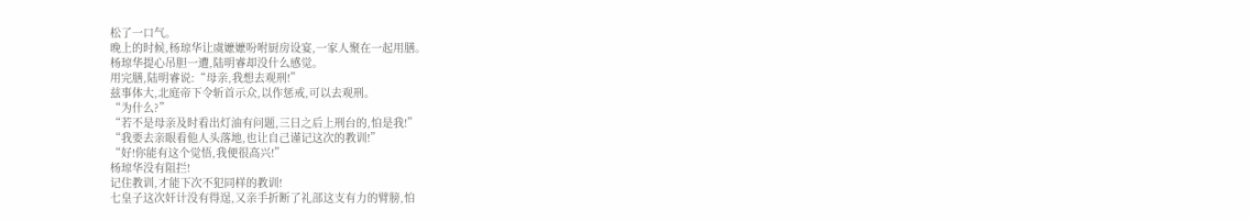松了一口气。
晚上的时候,杨琼华让虞嬷嬷吩咐厨房设宴,一家人聚在一起用膳。
杨琼华提心吊胆一遭,陆明睿却没什么感觉。
用完膳,陆明睿说:“母亲,我想去观刑!”
兹事体大,北庭帝下令斩首示众,以作惩戒,可以去观刑。
“为什么?”
“若不是母亲及时看出灯油有问题,三日之后上刑台的,怕是我!”
“我要去亲眼看他人头落地,也让自己谨记这次的教训!”
“好!你能有这个觉悟,我便很高兴!”
杨琼华没有阻拦!
记住教训,才能下次不犯同样的教训!
七皇子这次奸计没有得逞,又亲手折断了礼部这支有力的臂膀,怕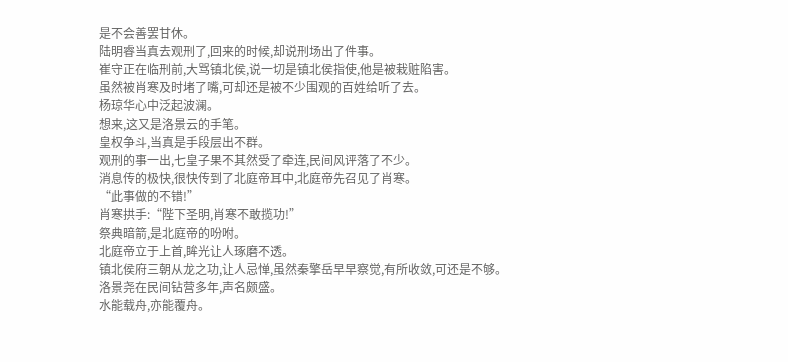是不会善罢甘休。
陆明睿当真去观刑了,回来的时候,却说刑场出了件事。
崔守正在临刑前,大骂镇北侯,说一切是镇北侯指使,他是被栽赃陷害。
虽然被肖寒及时堵了嘴,可却还是被不少围观的百姓给听了去。
杨琼华心中泛起波澜。
想来,这又是洛景云的手笔。
皇权争斗,当真是手段层出不群。
观刑的事一出,七皇子果不其然受了牵连,民间风评落了不少。
消息传的极快,很快传到了北庭帝耳中,北庭帝先召见了肖寒。
“此事做的不错!”
肖寒拱手:“陛下圣明,肖寒不敢揽功!”
祭典暗箭,是北庭帝的吩咐。
北庭帝立于上首,眸光让人琢磨不透。
镇北侯府三朝从龙之功,让人忌惮,虽然秦擎岳早早察觉,有所收敛,可还是不够。
洛景尧在民间钻营多年,声名颇盛。
水能载舟,亦能覆舟。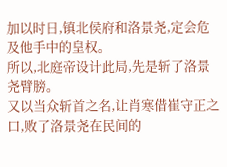加以时日,镇北侯府和洛景尧,定会危及他手中的皇权。
所以,北庭帝设计此局,先是斩了洛景尧臂膀。
又以当众斩首之名,让肖寒借崔守正之口,败了洛景尧在民间的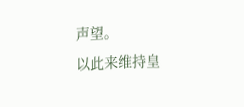声望。
以此来维持皇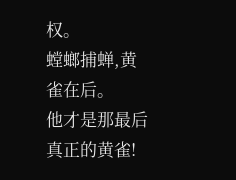权。
螳螂捕蝉,黄雀在后。
他才是那最后真正的黄雀!